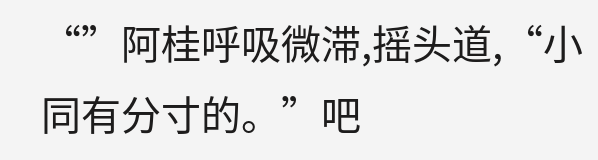“”阿桂呼吸微滞,摇头道,“小同有分寸的。”吧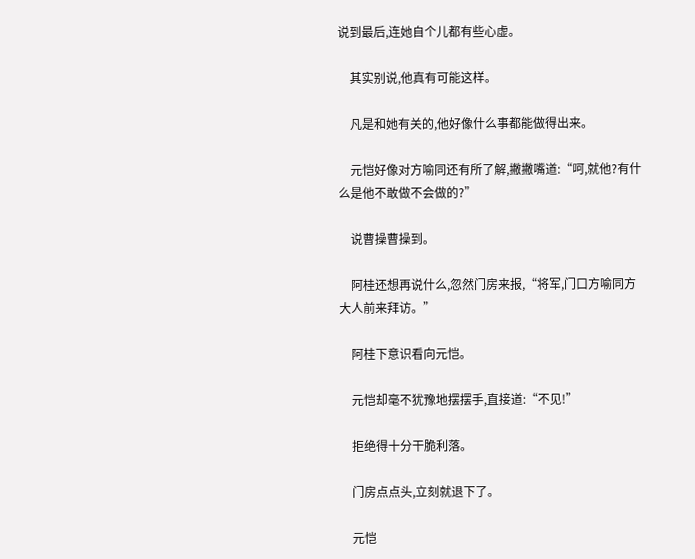说到最后,连她自个儿都有些心虚。

    其实别说,他真有可能这样。

    凡是和她有关的,他好像什么事都能做得出来。

    元恺好像对方喻同还有所了解,撇撇嘴道:“呵,就他?有什么是他不敢做不会做的?”

    说曹操曹操到。

    阿桂还想再说什么,忽然门房来报,“将军,门口方喻同方大人前来拜访。”

    阿桂下意识看向元恺。

    元恺却毫不犹豫地摆摆手,直接道:“不见!”

    拒绝得十分干脆利落。

    门房点点头,立刻就退下了。

    元恺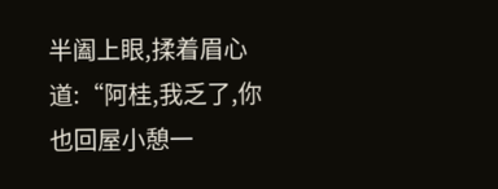半阖上眼,揉着眉心道:“阿桂,我乏了,你也回屋小憩一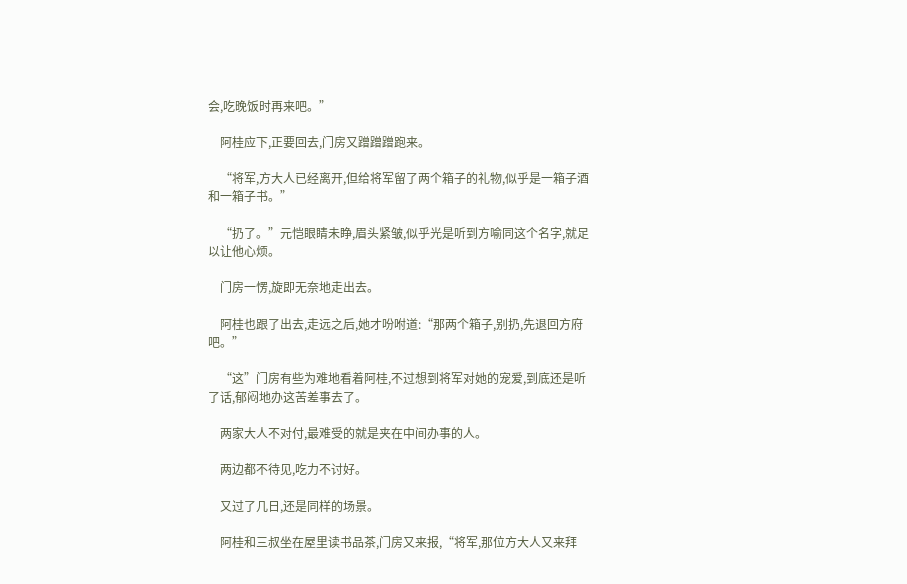会,吃晚饭时再来吧。”

    阿桂应下,正要回去,门房又蹭蹭蹭跑来。

    “将军,方大人已经离开,但给将军留了两个箱子的礼物,似乎是一箱子酒和一箱子书。”

    “扔了。”元恺眼睛未睁,眉头紧皱,似乎光是听到方喻同这个名字,就足以让他心烦。

    门房一愣,旋即无奈地走出去。

    阿桂也跟了出去,走远之后,她才吩咐道:“那两个箱子,别扔,先退回方府吧。”

    “这”门房有些为难地看着阿桂,不过想到将军对她的宠爱,到底还是听了话,郁闷地办这苦差事去了。

    两家大人不对付,最难受的就是夹在中间办事的人。

    两边都不待见,吃力不讨好。

    又过了几日,还是同样的场景。

    阿桂和三叔坐在屋里读书品茶,门房又来报,“将军,那位方大人又来拜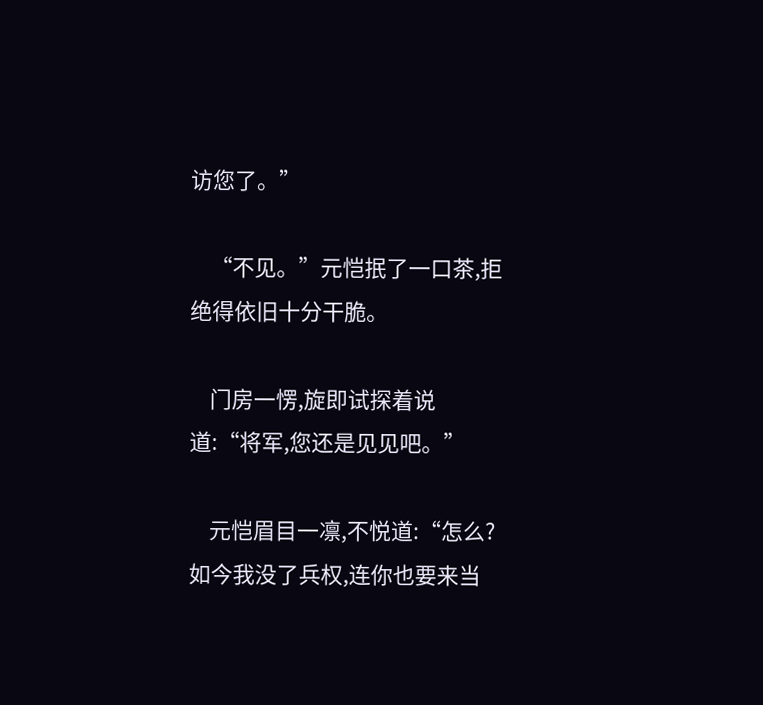访您了。”

    “不见。”元恺抿了一口茶,拒绝得依旧十分干脆。

    门房一愣,旋即试探着说道:“将军,您还是见见吧。”

    元恺眉目一凛,不悦道:“怎么?如今我没了兵权,连你也要来当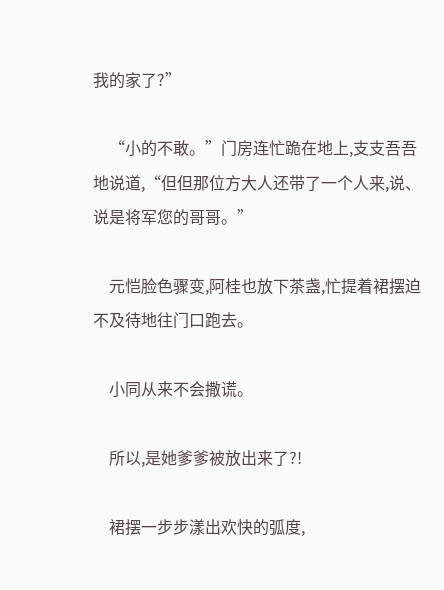我的家了?”

    “小的不敢。”门房连忙跪在地上,支支吾吾地说道,“但但那位方大人还带了一个人来,说、说是将军您的哥哥。”

    元恺脸色骤变,阿桂也放下茶盏,忙提着裙摆迫不及待地往门口跑去。

    小同从来不会撒谎。

    所以,是她爹爹被放出来了?!

    裙摆一步步漾出欢快的弧度,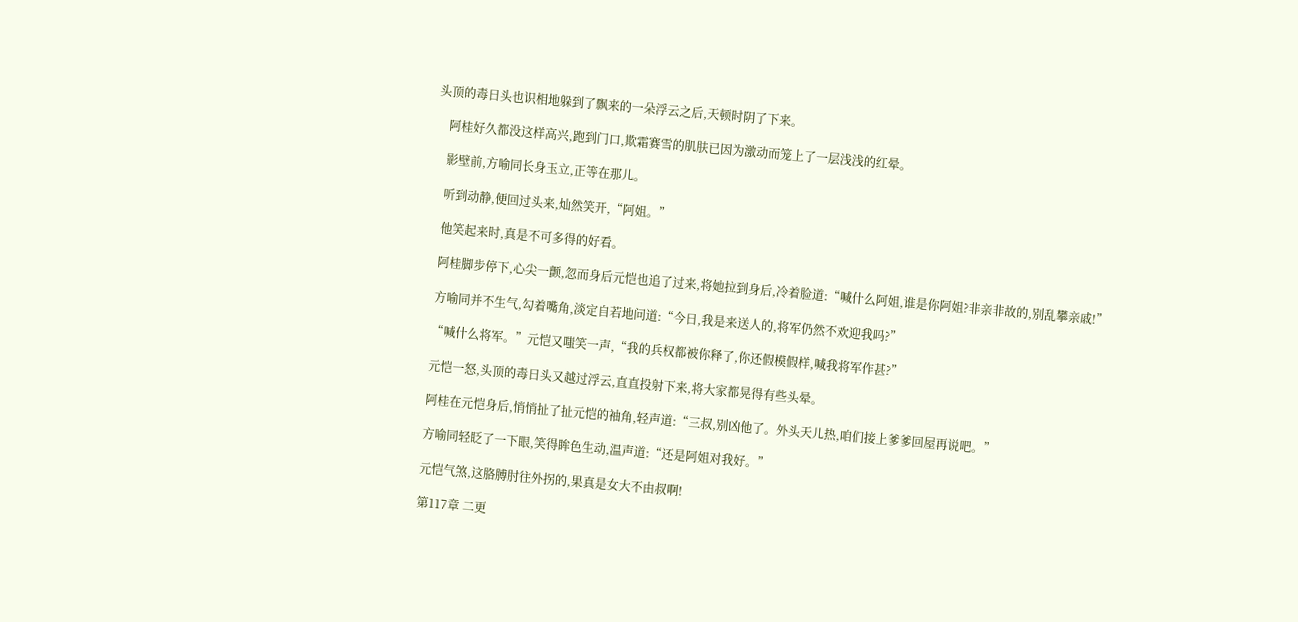头顶的毒日头也识相地躲到了飘来的一朵浮云之后,天顿时阴了下来。

    阿桂好久都没这样高兴,跑到门口,欺霜赛雪的肌肤已因为激动而笼上了一层浅浅的红晕。

    影壁前,方喻同长身玉立,正等在那儿。

    听到动静,便回过头来,灿然笑开,“阿姐。”

    他笑起来时,真是不可多得的好看。

    阿桂脚步停下,心尖一颤,忽而身后元恺也追了过来,将她拉到身后,冷着脸道:“喊什么阿姐,谁是你阿姐?非亲非故的,别乱攀亲戚!”

    方喻同并不生气,勾着嘴角,淡定自若地问道:“今日,我是来送人的,将军仍然不欢迎我吗?”

    “喊什么将军。”元恺又嗤笑一声,“我的兵权都被你释了,你还假模假样,喊我将军作甚?”

    元恺一怒,头顶的毒日头又越过浮云,直直投射下来,将大家都晃得有些头晕。

    阿桂在元恺身后,悄悄扯了扯元恺的袖角,轻声道:“三叔,别凶他了。外头天儿热,咱们接上爹爹回屋再说吧。”

    方喻同轻眨了一下眼,笑得眸色生动,温声道:“还是阿姐对我好。”

    元恺气煞,这胳膊肘往外拐的,果真是女大不由叔啊!

    第117章 二更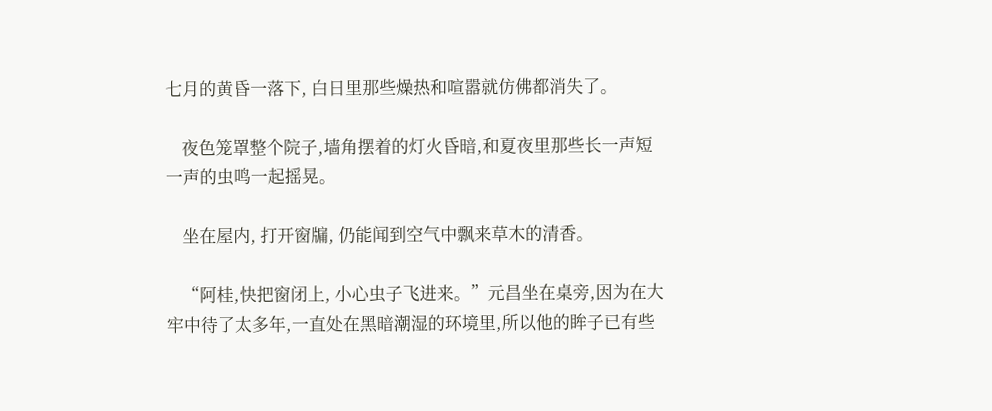七月的黄昏一落下, 白日里那些燥热和喧嚣就仿佛都消失了。

    夜色笼罩整个院子,墙角摆着的灯火昏暗,和夏夜里那些长一声短一声的虫鸣一起摇晃。

    坐在屋内, 打开窗牖, 仍能闻到空气中飘来草木的清香。

    “阿桂,快把窗闭上, 小心虫子飞进来。”元昌坐在桌旁,因为在大牢中待了太多年,一直处在黑暗潮湿的环境里,所以他的眸子已有些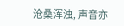沧桑浑浊, 声音亦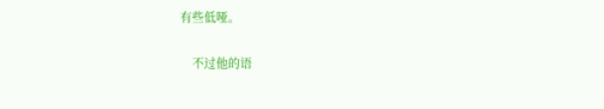有些低哑。

    不过他的语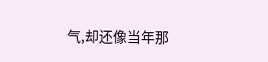气,却还像当年那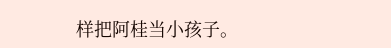样把阿桂当小孩子。